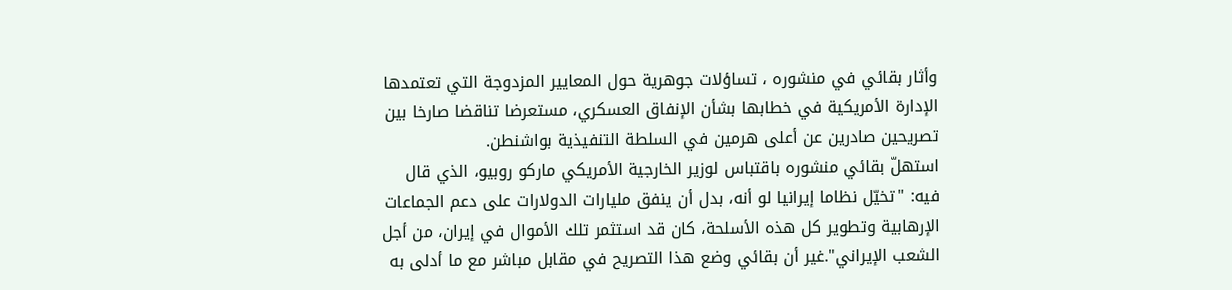وأثار بقائي في منشوره ، تساؤلات جوهرية حول المعايير المزدوجة التي تعتمدها الإدارة الأمريكية في خطابها بشأن الإنفاق العسكري، مستعرضا تناقضا صارخا بين تصريحين صادرين عن أعلى هرمين في السلطة التنفيذية بواشنطن.
استهلّ بقائي منشوره باقتباس لوزير الخارجية الأمريكي ماركو روبيو، الذي قال فيه: "تخيّل نظاما إيرانيا لو أنه، بدل أن ينفق مليارات الدولارات على دعم الجماعات الإرهابية وتطوير كل هذه الأسلحة، كان قد استثمر تلك الأموال في إيران، من أجل الشعب الإيراني".غير أن بقائي وضع هذا التصريح في مقابل مباشر مع ما أدلى به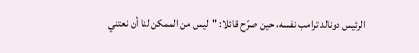الرئيس دونالد ترامب نفسه، حين صرّح قائلا: "ليس من الممكن لنا أن نعتني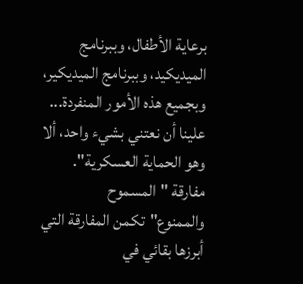برعاية الأطفال، وببرنامج الميديكيد، وببرنامج الميديكير، وبجميع هذه الأمور المنفردة... علينا أن نعتني بشيء واحد، ألا وهو الحماية العسكرية".
مفارقة "المسموح والممنوع"تكمن المفارقة التي أبرزها بقائي في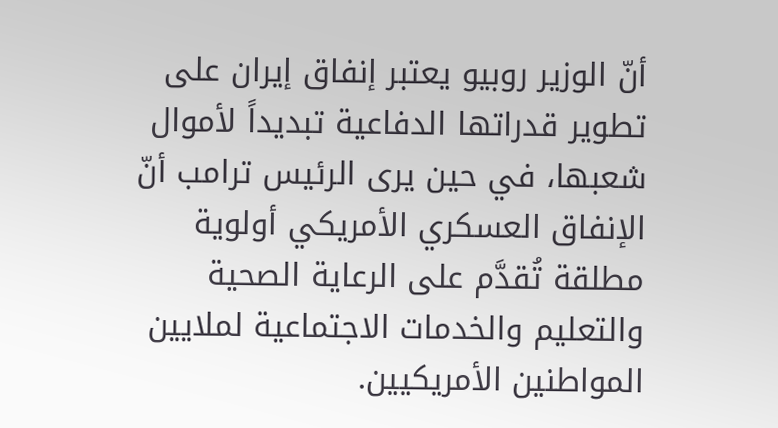أنّ الوزير روبيو يعتبر إنفاق إيران على تطوير قدراتها الدفاعية تبديداً لأموال شعبها، في حين يرى الرئيس ترامب أنّ الإنفاق العسكري الأمريكي أولوية مطلقة تُقدَّم على الرعاية الصحية والتعليم والخدمات الاجتماعية لملايين المواطنين الأمريكيين.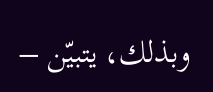وبذلك، يتبيّن –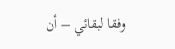وفقا لبقائي – أن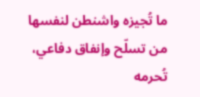ما تُجيزه واشنطن لنفسها من تسلّح وإنفاق دفاعي، تُحرمه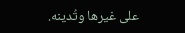على غيرها وتُدينه.